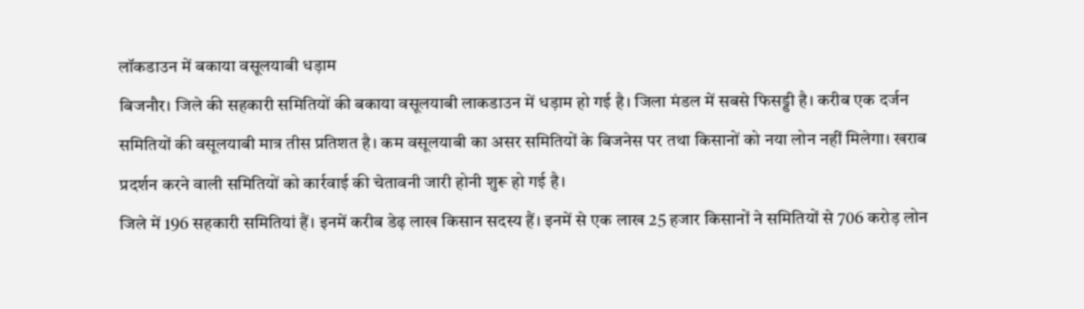लॉकडाउन में बकाया वसूलयाबी धड़ाम
बिजनौर। जिले की सहकारी समितियों की बकाया वसूलयाबी लाकडाउन में धड़ाम हो गई है। जिला मंडल में सबसे फिसड्डी है। करीब एक दर्जन समितियों की वसूलयाबी मात्र तीस प्रतिशत है। कम वसूलयाबी का असर समितियों के बिजनेस पर तथा किसानों को नया लोन नहीं मिलेगा। खराब प्रदर्शन करने वाली समितियों को कार्रवाई की चेतावनी जारी होनी शुरू हो गई है।
जिले में 196 सहकारी समितियां हैं। इनमें करीब डेढ़ लाख किसान सदस्य हैं। इनमें से एक लाख 25 हजार किसानों ने समितियों से 706 करोड़ लोन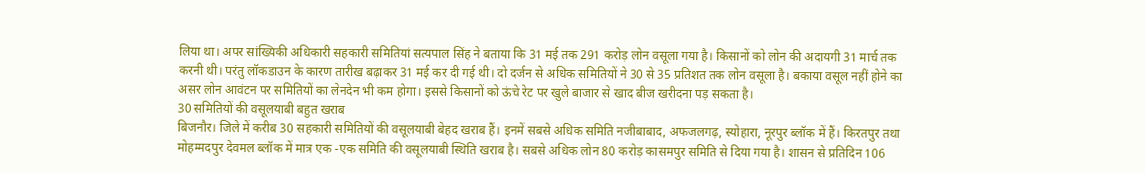लिया था। अपर सांख्यिकी अधिकारी सहकारी समितियां सत्यपाल सिंह ने बताया कि 31 मई तक 291 करोड़ लोन वसूला गया है। किसानों को लोन की अदायगी 31 मार्च तक करनी थी। परंतु लॉकडाउन के कारण तारीख बढ़ाकर 31 मई कर दी गई थी। दो दर्जन से अधिक समितियों ने 30 से 35 प्रतिशत तक लोन वसूला है। बकाया वसूल नहीं होने का असर लोन आवंटन पर समितियों का लेनदेन भी कम होगा। इससे किसानों को ऊंचे रेट पर खुले बाजार से खाद बीज खरीदना पड़ सकता है।
30 समितियों की वसूलयाबी बहुत खराब
बिजनौर। जिले में करीब 30 सहकारी समितियों की वसूलयाबी बेहद खराब हैं। इनमें सबसे अधिक समिति नजीबाबाद, अफजलगढ़, स्योहारा, नूरपुर ब्लॉक में हैं। किरतपुर तथा मोहम्मदपुर देवमल ब्लॉक में मात्र एक -एक समिति की वसूलयाबी स्थिति खराब है। सबसे अधिक लोन 80 करोड़ कासमपुर समिति से दिया गया है। शासन से प्रतिदिन 106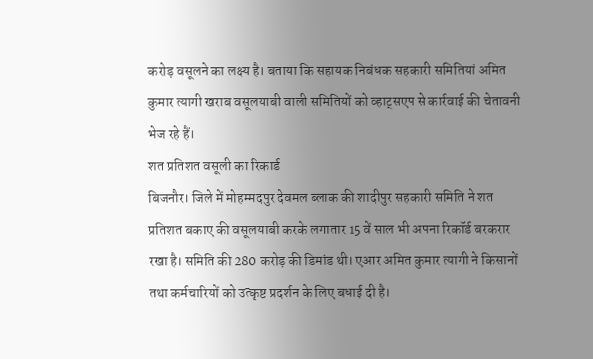करोड़ वसूलने का लक्ष्य है। बताया कि सहायक निबंधक सहकारी समितियां अमित कुमार त्यागी खराब वसूलयाबी वाली समितियों को व्हाट्सएप से कार्रवाई की चेतावनी भेज रहे हैं।
शत प्रतिशत वसूली का रिकार्ड
बिजनौर। जिले में मोहम्मदपुर देवमल ब्लाक की शादीपुर सहकारी समिति ने शत प्रतिशत बकाए की वसूलयाबी करके लगातार 15 वें साल भी अपना रिकॉर्ड बरकरार रखा है। समिति की 280 करोड़ की डिमांड थी। एआर अमित कुमार त्यागी ने किसानों तथा कर्मचारियों को उत्कृष्ट प्रदर्शन के लिए बधाई दी है।